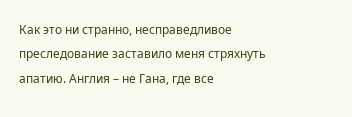Как это ни странно, несправедливое преследование заставило меня стряхнуть апатию. Англия – не Гана, где все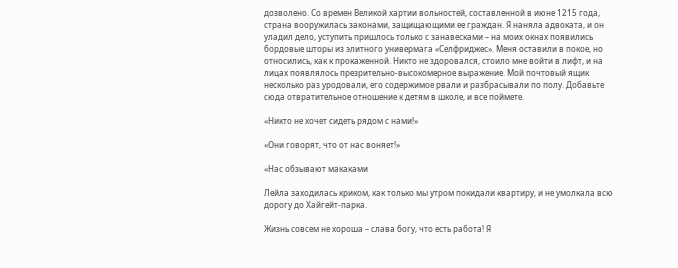дозволено. Со времен Великой хартии вольностей, составленной в июне 1215 года, страна вооружилась законами, защищающими ее граждан. Я наняла адвоката, и он уладил дело, уступить пришлось только с занавесками – на моих окнах появились бордовые шторы из элитного универмага «Селфриджес». Меня оставили в покое, но относились, как к прокаженной. Никто не здоровался, стоило мне войти в лифт, и на лицах появлялось презрительно-высокомерное выражение. Мой почтовый ящик несколько раз уродовали, его содержимое рвали и разбрасывали по полу. Добавьте сюда отвратительное отношение к детям в школе, и все поймете.

«Никто не хочет сидеть рядом с нами!»

«Они говорят, что от нас воняет!»

«Нас обзывают макаками

Лейла заходилась криком, как только мы утром покидали квартиру, и не умолкала всю дорогу до Хайгейт-парка.

Жизнь совсем не хороша – слава богу, что есть работа! Я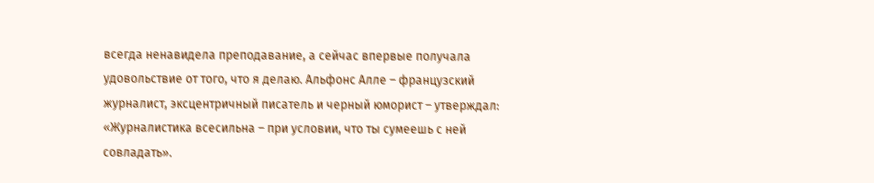всегда ненавидела преподавание, а сейчас впервые получала удовольствие от того, что я делаю. Альфонс Алле – французский журналист, эксцентричный писатель и черный юморист – утверждал: «Журналистика всесильна – при условии, что ты сумеешь с ней совладать».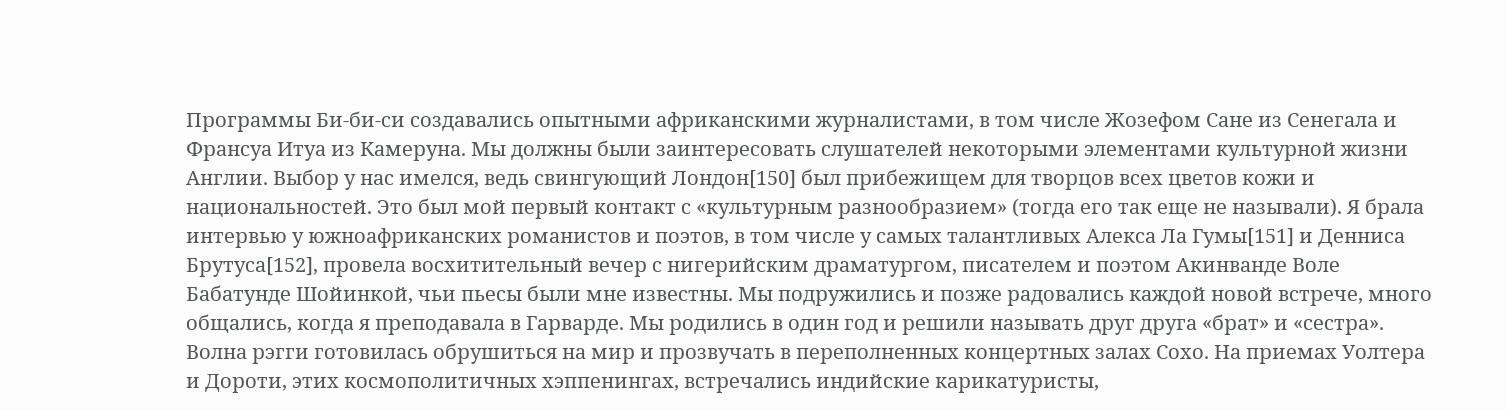Программы Би-би-си создавались опытными африканскими журналистами, в том числе Жозефом Сане из Сенегала и Франсуа Итуа из Камеруна. Мы должны были заинтересовать слушателей некоторыми элементами культурной жизни Англии. Выбор у нас имелся, ведь свингующий Лондон[150] был прибежищем для творцов всех цветов кожи и национальностей. Это был мой первый контакт с «культурным разнообразием» (тогда его так еще не называли). Я брала интервью у южноафриканских романистов и поэтов, в том числе у самых талантливых Алекса Ла Гумы[151] и Денниса Брутуса[152], провела восхитительный вечер с нигерийским драматургом, писателем и поэтом Акинванде Воле Бабатунде Шойинкой, чьи пьесы были мне известны. Мы подружились и позже радовались каждой новой встрече, много общались, когда я преподавала в Гарварде. Мы родились в один год и решили называть друг друга «брат» и «сестра». Волна рэгги готовилась обрушиться на мир и прозвучать в переполненных концертных залах Сохо. На приемах Уолтера и Дороти, этих космополитичных хэппенингах, встречались индийские карикатуристы,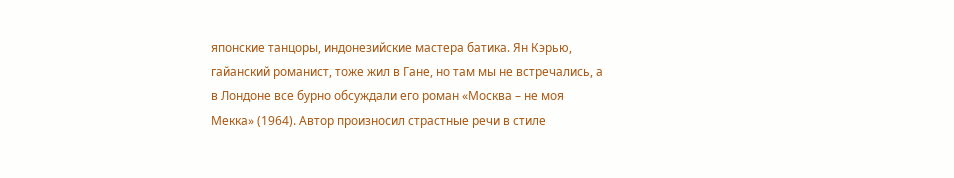японские танцоры, индонезийские мастера батика. Ян Кэрью, гайанский романист, тоже жил в Гане, но там мы не встречались, а в Лондоне все бурно обсуждали его роман «Москва – не моя Мекка» (1964). Автор произносил страстные речи в стиле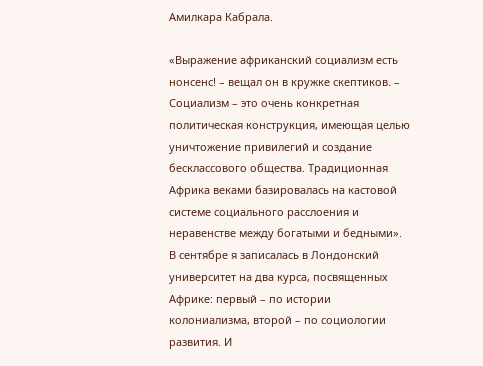Амилкара Кабрала.

«Выражение африканский социализм есть нонсенс! – вещал он в кружке скептиков. – Социализм – это очень конкретная политическая конструкция, имеющая целью уничтожение привилегий и создание бесклассового общества. Традиционная Африка веками базировалась на кастовой системе социального расслоения и неравенстве между богатыми и бедными». В сентябре я записалась в Лондонский университет на два курса, посвященных Африке: первый – по истории колониализма, второй – по социологии развития. И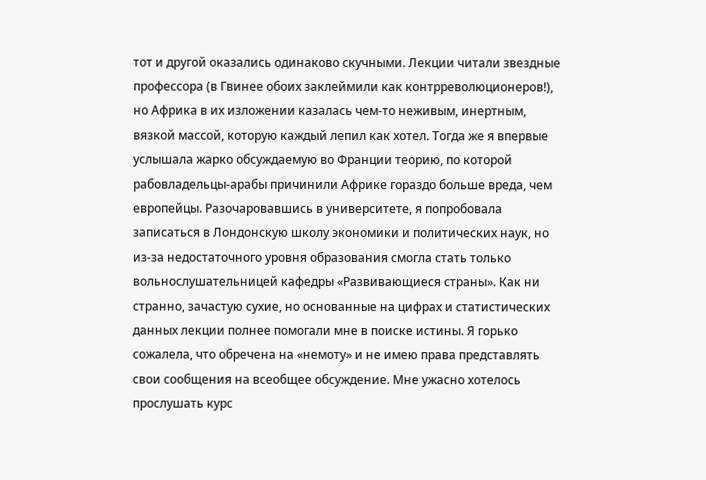тот и другой оказались одинаково скучными. Лекции читали звездные профессора (в Гвинее обоих заклеймили как контрреволюционеров!), но Африка в их изложении казалась чем-то неживым, инертным, вязкой массой, которую каждый лепил как хотел. Тогда же я впервые услышала жарко обсуждаемую во Франции теорию, по которой рабовладельцы-арабы причинили Африке гораздо больше вреда, чем европейцы. Разочаровавшись в университете, я попробовала записаться в Лондонскую школу экономики и политических наук, но из-за недостаточного уровня образования смогла стать только вольнослушательницей кафедры «Развивающиеся страны». Как ни странно, зачастую сухие, но основанные на цифрах и статистических данных лекции полнее помогали мне в поиске истины. Я горько сожалела, что обречена на «немоту» и не имею права представлять свои сообщения на всеобщее обсуждение. Мне ужасно хотелось прослушать курс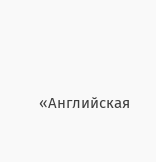«Английская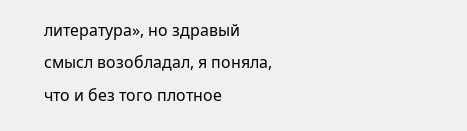литература», но здравый смысл возобладал, я поняла, что и без того плотное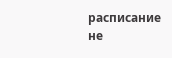расписание не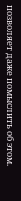позволяет даже помыслить об этом.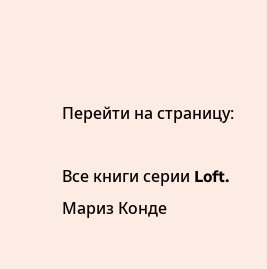Перейти на страницу:

Все книги серии Loft. Мариз Конде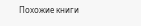Похожие книги